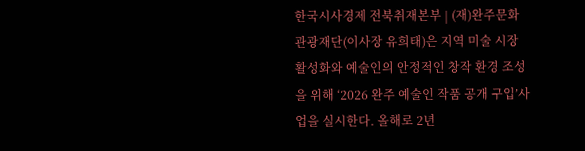한국시사경제 전북취재본부 | (재)완주문화관광재단(이사장 유희태)은 지역 미술 시장 활성화와 예술인의 안정적인 창작 환경 조성을 위해 ‘2026 완주 예술인 작품 공개 구입’사업을 실시한다. 올해로 2년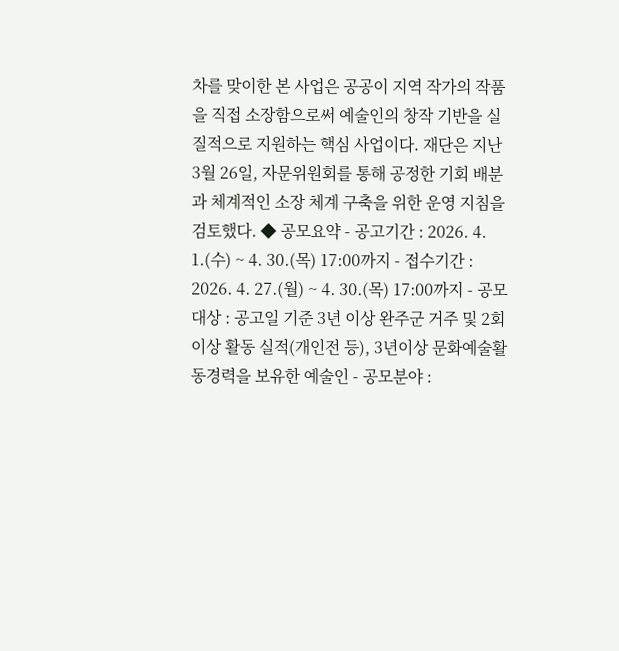차를 맞이한 본 사업은 공공이 지역 작가의 작품을 직접 소장함으로써 예술인의 창작 기반을 실질적으로 지원하는 핵심 사업이다. 재단은 지난 3월 26일, 자문위원회를 통해 공정한 기회 배분과 체계적인 소장 체계 구축을 위한 운영 지침을 검토했다. ◆ 공모요약 - 공고기간 : 2026. 4. 1.(수) ~ 4. 30.(목) 17:00까지 - 접수기간 : 2026. 4. 27.(월) ~ 4. 30.(목) 17:00까지 - 공모대상 : 공고일 기준 3년 이상 완주군 거주 및 2회 이상 활동 실적(개인전 등), 3년이상 문화예술활동경력을 보유한 예술인 - 공모분야 :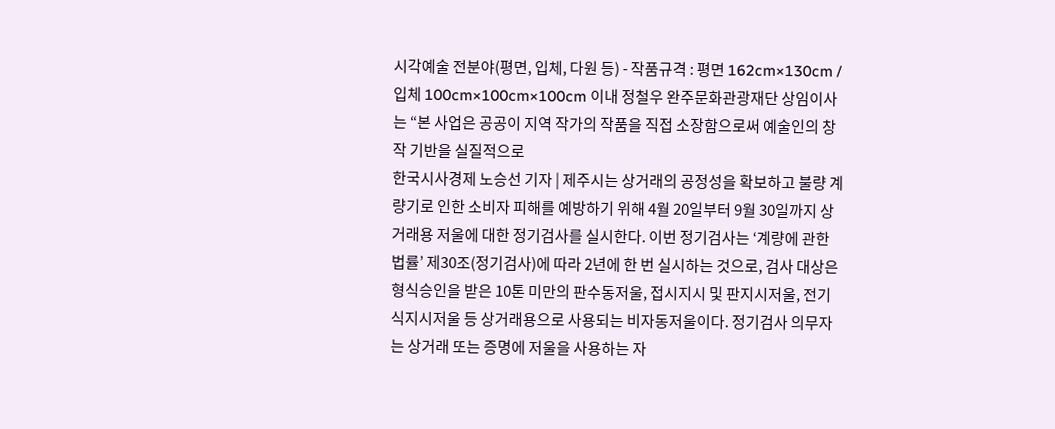시각예술 전분야(평면, 입체, 다원 등) - 작품규격 : 평면 162cm×130cm / 입체 100cm×100cm×100cm 이내 정철우 완주문화관광재단 상임이사는 “본 사업은 공공이 지역 작가의 작품을 직접 소장함으로써 예술인의 창작 기반을 실질적으로
한국시사경제 노승선 기자 | 제주시는 상거래의 공정성을 확보하고 불량 계량기로 인한 소비자 피해를 예방하기 위해 4월 20일부터 9월 30일까지 상거래용 저울에 대한 정기검사를 실시한다. 이번 정기검사는 ‘계량에 관한 법률’ 제30조(정기검사)에 따라 2년에 한 번 실시하는 것으로, 검사 대상은 형식승인을 받은 10톤 미만의 판수동저울, 접시지시 및 판지시저울, 전기식지시저울 등 상거래용으로 사용되는 비자동저울이다. 정기검사 의무자는 상거래 또는 증명에 저울을 사용하는 자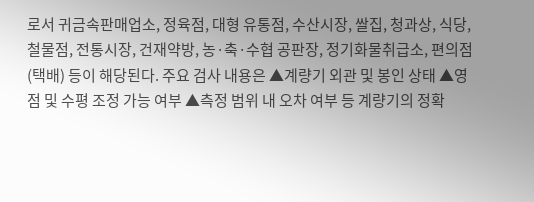로서 귀금속판매업소, 정육점, 대형 유통점, 수산시장, 쌀집, 청과상, 식당, 철물점, 전통시장, 건재약방, 농·축·수협 공판장, 정기화물취급소, 편의점(택배) 등이 해당된다. 주요 검사 내용은 ▲계량기 외관 및 봉인 상태 ▲영점 및 수평 조정 가능 여부 ▲측정 범위 내 오차 여부 등 계량기의 정확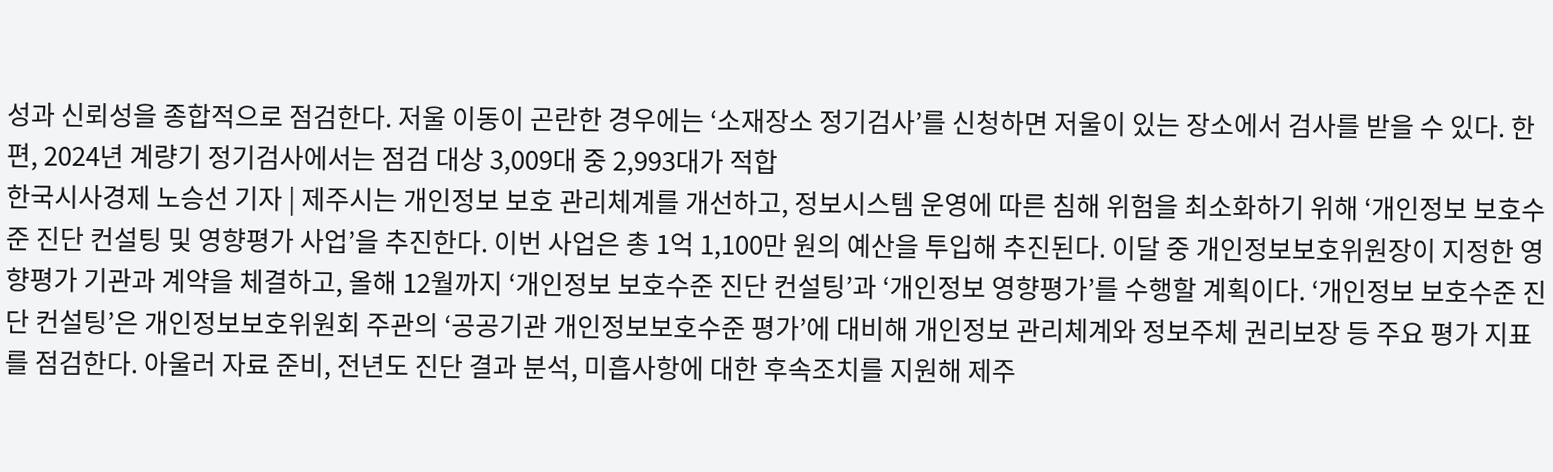성과 신뢰성을 종합적으로 점검한다. 저울 이동이 곤란한 경우에는 ‘소재장소 정기검사’를 신청하면 저울이 있는 장소에서 검사를 받을 수 있다. 한편, 2024년 계량기 정기검사에서는 점검 대상 3,009대 중 2,993대가 적합
한국시사경제 노승선 기자 | 제주시는 개인정보 보호 관리체계를 개선하고, 정보시스템 운영에 따른 침해 위험을 최소화하기 위해 ‘개인정보 보호수준 진단 컨설팅 및 영향평가 사업’을 추진한다. 이번 사업은 총 1억 1,100만 원의 예산을 투입해 추진된다. 이달 중 개인정보보호위원장이 지정한 영향평가 기관과 계약을 체결하고, 올해 12월까지 ‘개인정보 보호수준 진단 컨설팅’과 ‘개인정보 영향평가’를 수행할 계획이다. ‘개인정보 보호수준 진단 컨설팅’은 개인정보보호위원회 주관의 ‘공공기관 개인정보보호수준 평가’에 대비해 개인정보 관리체계와 정보주체 권리보장 등 주요 평가 지표를 점검한다. 아울러 자료 준비, 전년도 진단 결과 분석, 미흡사항에 대한 후속조치를 지원해 제주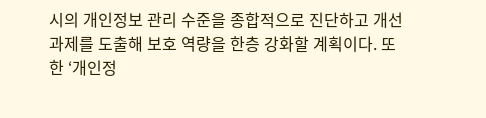시의 개인정보 관리 수준을 종합적으로 진단하고 개선 과제를 도출해 보호 역량을 한층 강화할 계획이다. 또한 ‘개인정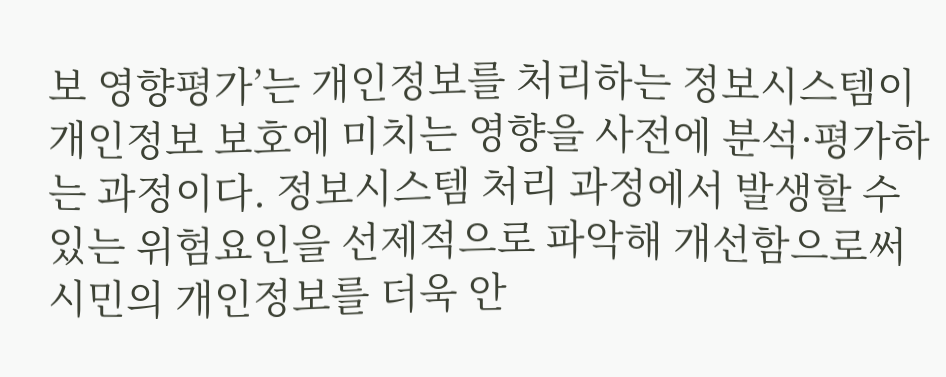보 영향평가’는 개인정보를 처리하는 정보시스템이 개인정보 보호에 미치는 영향을 사전에 분석·평가하는 과정이다. 정보시스템 처리 과정에서 발생할 수 있는 위험요인을 선제적으로 파악해 개선함으로써 시민의 개인정보를 더욱 안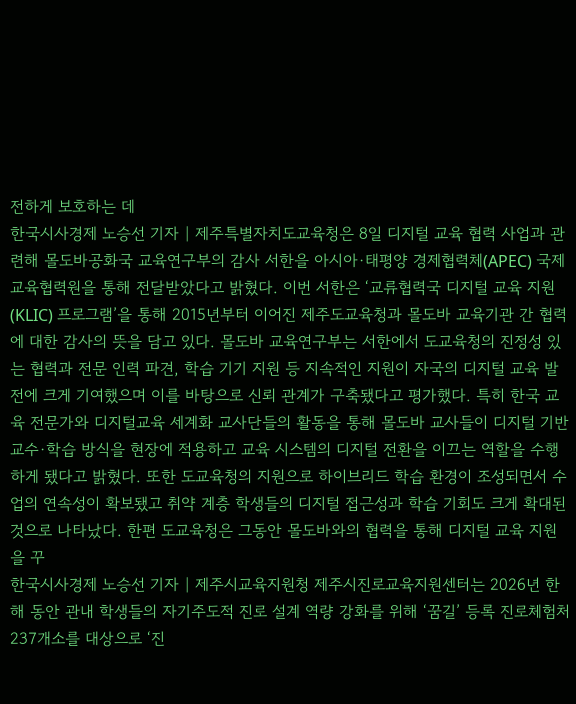전하게 보호하는 데
한국시사경제 노승선 기자 | 제주특별자치도교육청은 8일 디지털 교육 협력 사업과 관련해 몰도바공화국 교육연구부의 감사 서한을 아시아·태평양 경제협력체(APEC) 국제교육협력원을 통해 전달받았다고 밝혔다. 이번 서한은 ‘교류협력국 디지털 교육 지원(KLIC) 프로그램’을 통해 2015년부터 이어진 제주도교육청과 몰도바 교육기관 간 협력에 대한 감사의 뜻을 담고 있다. 몰도바 교육연구부는 서한에서 도교육청의 진정성 있는 협력과 전문 인력 파견, 학습 기기 지원 등 지속적인 지원이 자국의 디지털 교육 발전에 크게 기여했으며 이를 바탕으로 신뢰 관계가 구축됐다고 평가했다. 특히 한국 교육 전문가와 디지털교육 세계화 교사단들의 활동을 통해 몰도바 교사들이 디지털 기반 교수·학습 방식을 현장에 적용하고 교육 시스템의 디지털 전환을 이끄는 역할을 수행하게 됐다고 밝혔다. 또한 도교육청의 지원으로 하이브리드 학습 환경이 조성되면서 수업의 연속성이 확보됐고 취약 계층 학생들의 디지털 접근성과 학습 기회도 크게 확대된 것으로 나타났다. 한편 도교육청은 그동안 몰도바와의 협력을 통해 디지털 교육 지원을 꾸
한국시사경제 노승선 기자 | 제주시교육지원청 제주시진로교육지원센터는 2026년 한 해 동안 관내 학생들의 자기주도적 진로 설계 역량 강화를 위해 ‘꿈길’ 등록 진로체험처 237개소를 대상으로 ‘진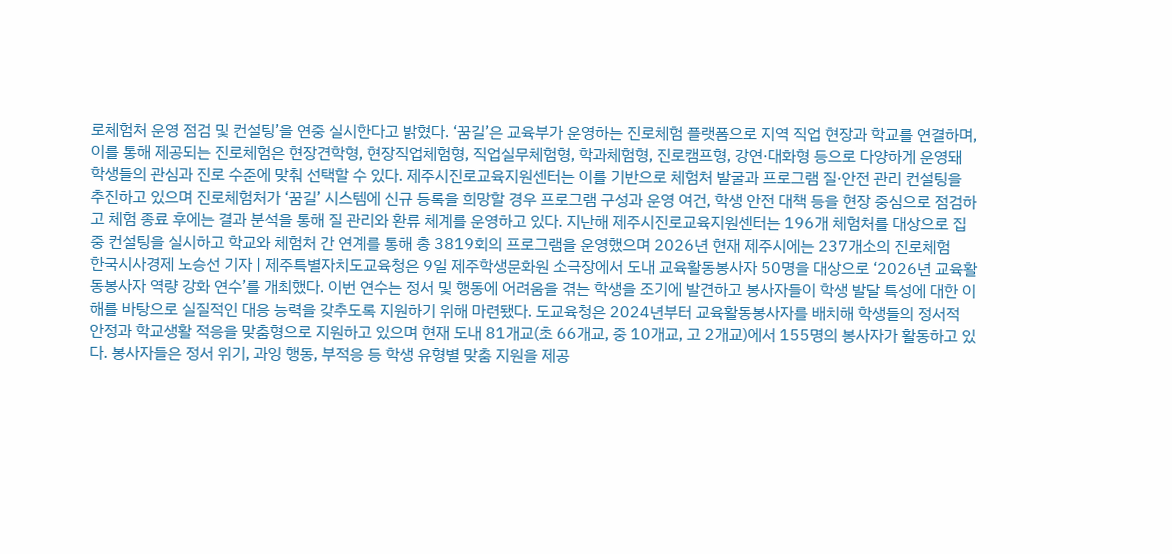로체험처 운영 점검 및 컨설팅’을 연중 실시한다고 밝혔다. ‘꿈길’은 교육부가 운영하는 진로체험 플랫폼으로 지역 직업 현장과 학교를 연결하며, 이를 통해 제공되는 진로체험은 현장견학형, 현장직업체험형, 직업실무체험형, 학과체험형, 진로캠프형, 강연·대화형 등으로 다양하게 운영돼 학생들의 관심과 진로 수준에 맞춰 선택할 수 있다. 제주시진로교육지원센터는 이를 기반으로 체험처 발굴과 프로그램 질·안전 관리 컨설팅을 추진하고 있으며 진로체험처가 ‘꿈길’ 시스템에 신규 등록을 희망할 경우 프로그램 구성과 운영 여건, 학생 안전 대책 등을 현장 중심으로 점검하고 체험 종료 후에는 결과 분석을 통해 질 관리와 환류 체계를 운영하고 있다. 지난해 제주시진로교육지원센터는 196개 체험처를 대상으로 집중 컨설팅을 실시하고 학교와 체험처 간 연계를 통해 총 3819회의 프로그램을 운영했으며 2026년 현재 제주시에는 237개소의 진로체험
한국시사경제 노승선 기자 | 제주특별자치도교육청은 9일 제주학생문화원 소극장에서 도내 교육활동봉사자 50명을 대상으로 ‘2026년 교육활동봉사자 역량 강화 연수’를 개최했다. 이번 연수는 정서 및 행동에 어려움을 겪는 학생을 조기에 발견하고 봉사자들이 학생 발달 특성에 대한 이해를 바탕으로 실질적인 대응 능력을 갖추도록 지원하기 위해 마련됐다. 도교육청은 2024년부터 교육활동봉사자를 배치해 학생들의 정서적 안정과 학교생활 적응을 맞춤형으로 지원하고 있으며 현재 도내 81개교(초 66개교, 중 10개교, 고 2개교)에서 155명의 봉사자가 활동하고 있다. 봉사자들은 정서 위기, 과잉 행동, 부적응 등 학생 유형별 맞춤 지원을 제공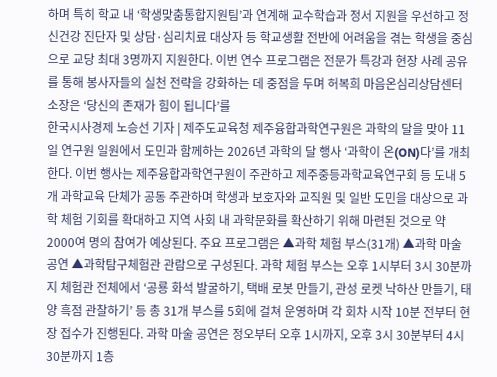하며 특히 학교 내 ‘학생맞춤통합지원팀’과 연계해 교수학습과 정서 지원을 우선하고 정신건강 진단자 및 상담·심리치료 대상자 등 학교생활 전반에 어려움을 겪는 학생을 중심으로 교당 최대 3명까지 지원한다. 이번 연수 프로그램은 전문가 특강과 현장 사례 공유를 통해 봉사자들의 실천 전략을 강화하는 데 중점을 두며 허복희 마음온심리상담센터 소장은 ‘당신의 존재가 힘이 됩니다’를
한국시사경제 노승선 기자 | 제주도교육청 제주융합과학연구원은 과학의 달을 맞아 11일 연구원 일원에서 도민과 함께하는 2026년 과학의 달 행사 ‘과학이 온(ON)다’를 개최한다. 이번 행사는 제주융합과학연구원이 주관하고 제주중등과학교육연구회 등 도내 5개 과학교육 단체가 공동 주관하며 학생과 보호자와 교직원 및 일반 도민을 대상으로 과학 체험 기회를 확대하고 지역 사회 내 과학문화를 확산하기 위해 마련된 것으로 약 2000여 명의 참여가 예상된다. 주요 프로그램은 ▲과학 체험 부스(31개) ▲과학 마술 공연 ▲과학탐구체험관 관람으로 구성된다. 과학 체험 부스는 오후 1시부터 3시 30분까지 체험관 전체에서 ‘공룡 화석 발굴하기, 택배 로봇 만들기, 관성 로켓 낙하산 만들기, 태양 흑점 관찰하기’ 등 총 31개 부스를 5회에 걸쳐 운영하며 각 회차 시작 10분 전부터 현장 접수가 진행된다. 과학 마술 공연은 정오부터 오후 1시까지, 오후 3시 30분부터 4시 30분까지 1층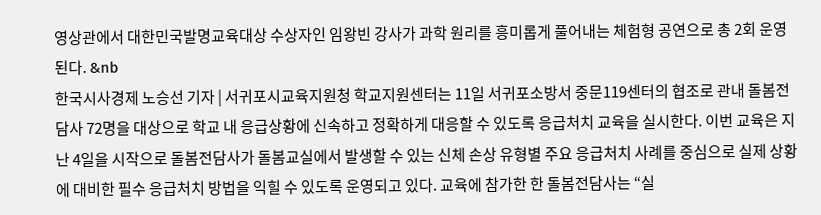영상관에서 대한민국발명교육대상 수상자인 임왕빈 강사가 과학 원리를 흥미롭게 풀어내는 체험형 공연으로 총 2회 운영된다. &nb
한국시사경제 노승선 기자 | 서귀포시교육지원청 학교지원센터는 11일 서귀포소방서 중문119센터의 협조로 관내 돌봄전담사 72명을 대상으로 학교 내 응급상황에 신속하고 정확하게 대응할 수 있도록 응급처치 교육을 실시한다. 이번 교육은 지난 4일을 시작으로 돌봄전담사가 돌봄교실에서 발생할 수 있는 신체 손상 유형별 주요 응급처치 사례를 중심으로 실제 상황에 대비한 필수 응급처치 방법을 익힐 수 있도록 운영되고 있다. 교육에 참가한 한 돌봄전담사는 “실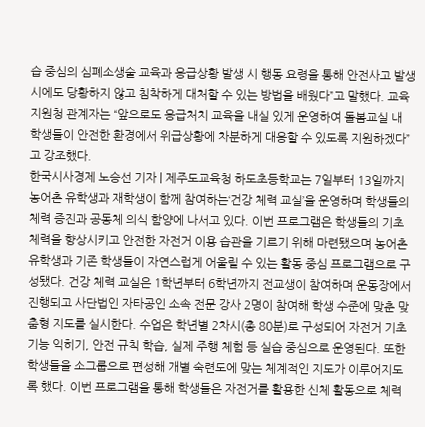습 중심의 심폐소생술 교육과 응급상황 발생 시 행동 요령을 통해 안전사고 발생 시에도 당황하지 않고 침착하게 대처할 수 있는 방법을 배웠다”고 말했다. 교육지원청 관계자는 “앞으로도 응급처치 교육을 내실 있게 운영하여 돌봄교실 내 학생들이 안전한 환경에서 위급상황에 차분하게 대응할 수 있도록 지원하겠다”고 강조했다.
한국시사경제 노승선 기자 | 제주도교육청 하도초등학교는 7일부터 13일까지 농어촌 유학생과 재학생이 함께 참여하는‘건강 체력 교실’을 운영하며 학생들의 체력 증진과 공동체 의식 함양에 나서고 있다. 이번 프로그램은 학생들의 기초 체력을 향상시키고 안전한 자전거 이용 습관을 기르기 위해 마련됐으며 농어촌 유학생과 기존 학생들이 자연스럽게 어울릴 수 있는 활동 중심 프로그램으로 구성됐다. 건강 체력 교실은 1학년부터 6학년까지 전교생이 참여하며 운동장에서 진행되고 사단법인 자타공인 소속 전문 강사 2명이 참여해 학생 수준에 맞춘 맞춤형 지도를 실시한다. 수업은 학년별 2차시(총 80분)로 구성되어 자전거 기초 기능 익히기, 안전 규칙 학습, 실제 주행 체험 등 실습 중심으로 운영된다. 또한 학생들을 소그룹으로 편성해 개별 숙련도에 맞는 체계적인 지도가 이루어지도록 했다. 이번 프로그램을 통해 학생들은 자전거를 활용한 신체 활동으로 체력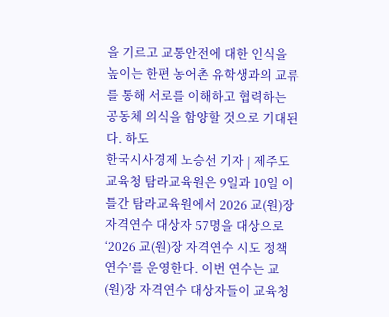을 기르고 교통안전에 대한 인식을 높이는 한편 농어촌 유학생과의 교류를 통해 서로를 이해하고 협력하는 공동체 의식을 함양할 것으로 기대된다. 하도
한국시사경제 노승선 기자 | 제주도교육청 탐라교육원은 9일과 10일 이틀간 탐라교육원에서 2026 교(원)장 자격연수 대상자 57명을 대상으로‘2026 교(원)장 자격연수 시도 정책연수’를 운영한다. 이번 연수는 교(원)장 자격연수 대상자들이 교육청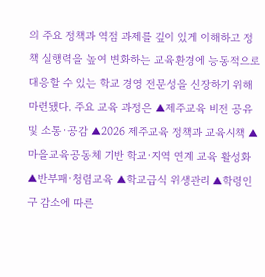의 주요 정책과 역점 과제를 깊이 있게 이해하고 정책 실행력을 높여 변화하는 교육환경에 능동적으로 대응할 수 있는 학교 경영 전문성을 신장하기 위해 마련됐다. 주요 교육 과정은 ▲제주교육 비전 공유 및 소통·공감 ▲2026 제주교육 정책과 교육시책 ▲마을교육공동체 기반 학교·지역 연계 교육 활성화 ▲반부패·청렴교육 ▲학교급식 위생관리 ▲학령인구 감소에 따른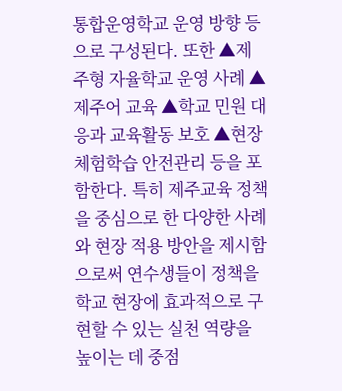통합운영학교 운영 방향 등으로 구성된다. 또한 ▲제주형 자율학교 운영 사례 ▲제주어 교육 ▲학교 민원 대응과 교육활동 보호 ▲현장체험학습 안전관리 등을 포함한다. 특히 제주교육 정책을 중심으로 한 다양한 사례와 현장 적용 방안을 제시함으로써 연수생들이 정책을 학교 현장에 효과적으로 구현할 수 있는 실천 역량을 높이는 데 중점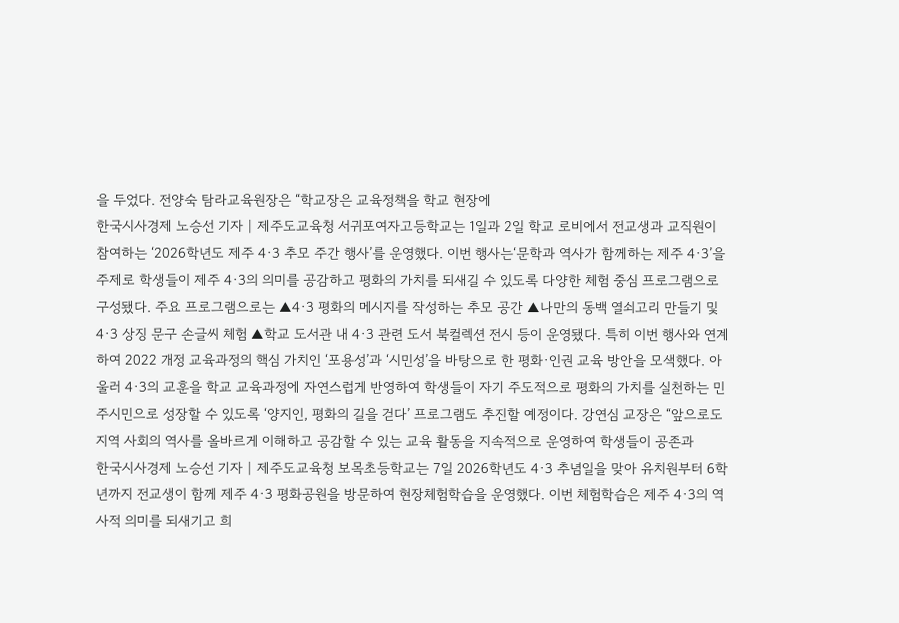을 두었다. 전양숙 탐라교육원장은 “학교장은 교육정책을 학교 현장에
한국시사경제 노승선 기자 | 제주도교육청 서귀포여자고등학교는 1일과 2일 학교 로비에서 전교생과 교직원이 참여하는 ‘2026학년도 제주 4·3 추모 주간 행사’를 운영했다. 이번 행사는‘문학과 역사가 함께하는 제주 4·3’을 주제로 학생들이 제주 4·3의 의미를 공감하고 평화의 가치를 되새길 수 있도록 다양한 체험 중심 프로그램으로 구성됐다. 주요 프로그램으로는 ▲4·3 평화의 메시지를 작성하는 추모 공간 ▲나만의 동백 열쇠고리 만들기 및 4·3 상징 문구 손글씨 체험 ▲학교 도서관 내 4·3 관련 도서 북컬렉션 전시 등이 운영됐다. 특히 이번 행사와 연계하여 2022 개정 교육과정의 핵심 가치인 ‘포용성’과 ‘시민성’을 바탕으로 한 평화·인권 교육 방안을 모색했다. 아울러 4·3의 교훈을 학교 교육과정에 자연스럽게 반영하여 학생들이 자기 주도적으로 평화의 가치를 실천하는 민주시민으로 성장할 수 있도록 ‘양지인, 평화의 길을 걷다’ 프로그램도 추진할 예정이다. 강연심 교장은 “앞으로도 지역 사회의 역사를 올바르게 이해하고 공감할 수 있는 교육 활동을 지속적으로 운영하여 학생들이 공존과
한국시사경제 노승선 기자 | 제주도교육청 보목초등학교는 7일 2026학년도 4·3 추념일을 맞아 유치원부터 6학년까지 전교생이 함께 제주 4·3 평화공원을 방문하여 현장체험학습을 운영했다. 이번 체험학습은 제주 4·3의 역사적 의미를 되새기고 희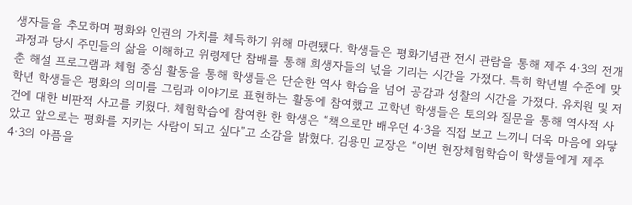생자들을 추모하며 평화와 인권의 가치를 체득하기 위해 마련됐다. 학생들은 평화기념관 전시 관람을 통해 제주 4·3의 전개 과정과 당시 주민들의 삶을 이해하고 위령제단 참배를 통해 희생자들의 넋을 기리는 시간을 가졌다. 특히 학년별 수준에 맞춘 해설 프로그램과 체험 중심 활동을 통해 학생들은 단순한 역사 학습을 넘어 공감과 성찰의 시간을 가졌다. 유치원 및 저학년 학생들은 평화의 의미를 그림과 이야기로 표현하는 활동에 참여했고 고학년 학생들은 토의와 질문을 통해 역사적 사건에 대한 비판적 사고를 키웠다. 체험학습에 참여한 한 학생은 “책으로만 배우던 4·3을 직접 보고 느끼니 더욱 마음에 와닿았고 앞으로는 평화를 지키는 사람이 되고 싶다”고 소감을 밝혔다. 김용민 교장은 “이번 현장체험학습이 학생들에게 제주 4·3의 아픔을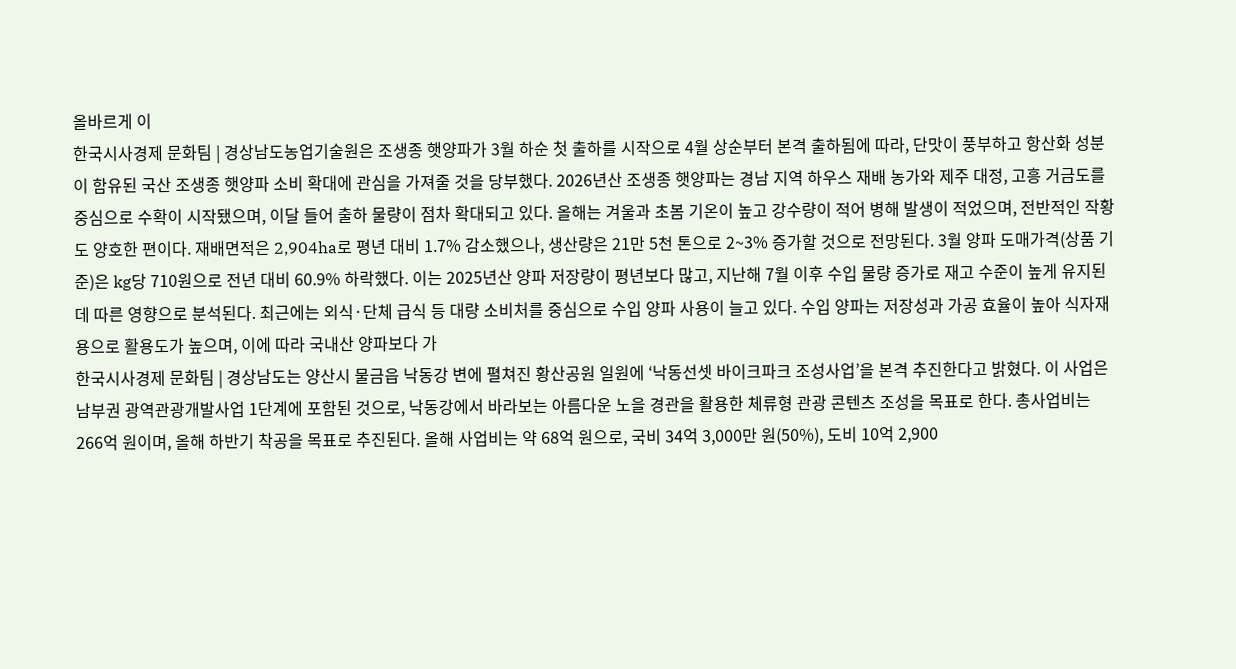올바르게 이
한국시사경제 문화팀 | 경상남도농업기술원은 조생종 햇양파가 3월 하순 첫 출하를 시작으로 4월 상순부터 본격 출하됨에 따라, 단맛이 풍부하고 항산화 성분이 함유된 국산 조생종 햇양파 소비 확대에 관심을 가져줄 것을 당부했다. 2026년산 조생종 햇양파는 경남 지역 하우스 재배 농가와 제주 대정, 고흥 거금도를 중심으로 수확이 시작됐으며, 이달 들어 출하 물량이 점차 확대되고 있다. 올해는 겨울과 초봄 기온이 높고 강수량이 적어 병해 발생이 적었으며, 전반적인 작황도 양호한 편이다. 재배면적은 2,904ha로 평년 대비 1.7% 감소했으나, 생산량은 21만 5천 톤으로 2~3% 증가할 것으로 전망된다. 3월 양파 도매가격(상품 기준)은 kg당 710원으로 전년 대비 60.9% 하락했다. 이는 2025년산 양파 저장량이 평년보다 많고, 지난해 7월 이후 수입 물량 증가로 재고 수준이 높게 유지된 데 따른 영향으로 분석된다. 최근에는 외식·단체 급식 등 대량 소비처를 중심으로 수입 양파 사용이 늘고 있다. 수입 양파는 저장성과 가공 효율이 높아 식자재용으로 활용도가 높으며, 이에 따라 국내산 양파보다 가
한국시사경제 문화팀 | 경상남도는 양산시 물금읍 낙동강 변에 펼쳐진 황산공원 일원에 ‘낙동선셋 바이크파크 조성사업’을 본격 추진한다고 밝혔다. 이 사업은 남부권 광역관광개발사업 1단계에 포함된 것으로, 낙동강에서 바라보는 아름다운 노을 경관을 활용한 체류형 관광 콘텐츠 조성을 목표로 한다. 총사업비는 266억 원이며, 올해 하반기 착공을 목표로 추진된다. 올해 사업비는 약 68억 원으로, 국비 34억 3,000만 원(50%), 도비 10억 2,900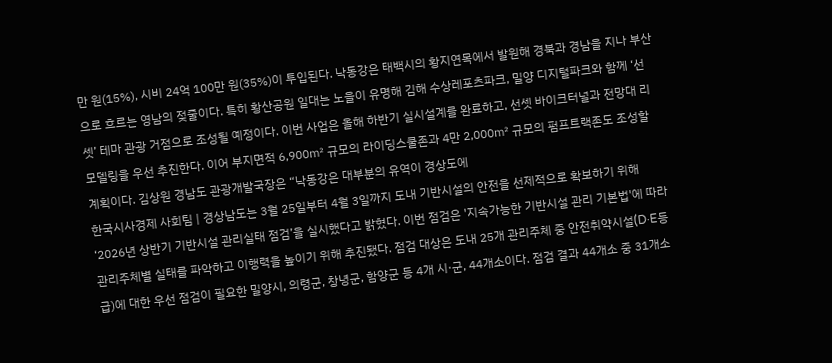만 원(15%), 시비 24억 100만 원(35%)이 투입된다. 낙동강은 태백시의 황지연목에서 발원해 경북과 경남을 지나 부산으로 흐르는 영남의 젖줄이다. 특히 황산공원 일대는 노을이 유명해 김해 수상레포츠파크, 밀양 디지털파크와 함께 ‘선셋’ 테마 관광 거점으로 조성될 예정이다. 이번 사업은 올해 하반기 실시설계를 완료하고, 선셋 바이크터널과 전망대 리모델링을 우선 추진한다. 이어 부지면적 6,900㎡ 규모의 라이딩스쿨존과 4만 2,000㎡ 규모의 펌프트랙존도 조성할 계획이다. 김상원 경남도 관광개발국장은 “낙동강은 대부분의 유역이 경상도에
한국시사경제 사회팀 | 경상남도는 3월 25일부터 4월 3일까지 도내 기반시설의 안전을 선제적으로 확보하기 위해 ‘2026년 상반기 기반시설 관리실태 점검’을 실시했다고 밝혔다. 이번 점검은 '지속가능한 기반시설 관리 기본법'에 따라 관리주체별 실태를 파악하고 이행력을 높이기 위해 추진됐다. 점검 대상은 도내 25개 관리주체 중 안전취약시설(D·E등급)에 대한 우선 점검이 필요한 밀양시, 의령군, 창녕군, 함양군 등 4개 시·군, 44개소이다. 점검 결과 44개소 중 31개소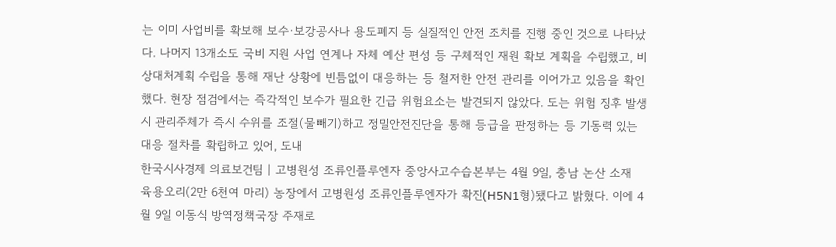는 이미 사업비를 확보해 보수·보강공사나 용도폐지 등 실질적인 안전 조치를 진행 중인 것으로 나타났다. 나머지 13개소도 국비 지원 사업 연계나 자체 예산 편성 등 구체적인 재원 확보 계획을 수립했고, 비상대처계획 수립을 통해 재난 상황에 빈틈없이 대응하는 등 철저한 안전 관리를 이어가고 있음을 확인했다. 현장 점검에서는 즉각적인 보수가 필요한 긴급 위험요소는 발견되지 않았다. 도는 위험 징후 발생 시 관리주체가 즉시 수위를 조절(물빼기)하고 정밀안전진단을 통해 등급을 판정하는 등 기동력 있는 대응 절차를 확립하고 있어, 도내
한국시사경제 의료보건팀 | 고병원성 조류인플루엔자 중앙사고수습본부는 4월 9일, 충남 논산 소재 육용오리(2만 6천여 마리) 농장에서 고병원성 조류인플루엔자가 확진(H5N1형)됐다고 밝혔다. 이에 4월 9일 이동식 방역정책국장 주재로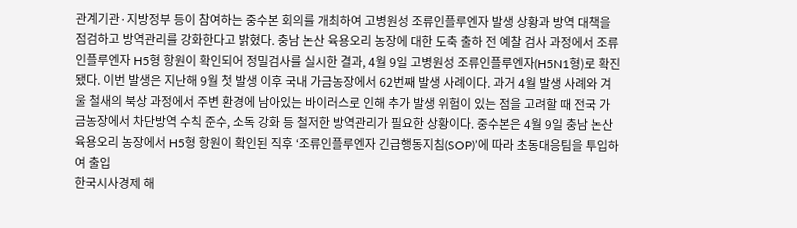관계기관·지방정부 등이 참여하는 중수본 회의를 개최하여 고병원성 조류인플루엔자 발생 상황과 방역 대책을 점검하고 방역관리를 강화한다고 밝혔다. 충남 논산 육용오리 농장에 대한 도축 출하 전 예찰 검사 과정에서 조류인플루엔자 H5형 항원이 확인되어 정밀검사를 실시한 결과, 4월 9일 고병원성 조류인플루엔자(H5N1형)로 확진됐다. 이번 발생은 지난해 9월 첫 발생 이후 국내 가금농장에서 62번째 발생 사례이다. 과거 4월 발생 사례와 겨울 철새의 북상 과정에서 주변 환경에 남아있는 바이러스로 인해 추가 발생 위험이 있는 점을 고려할 때 전국 가금농장에서 차단방역 수칙 준수, 소독 강화 등 철저한 방역관리가 필요한 상황이다. 중수본은 4월 9일 충남 논산 육용오리 농장에서 H5형 항원이 확인된 직후 ‘조류인플루엔자 긴급행동지침(SOP)’에 따라 초동대응팀을 투입하여 출입
한국시사경제 해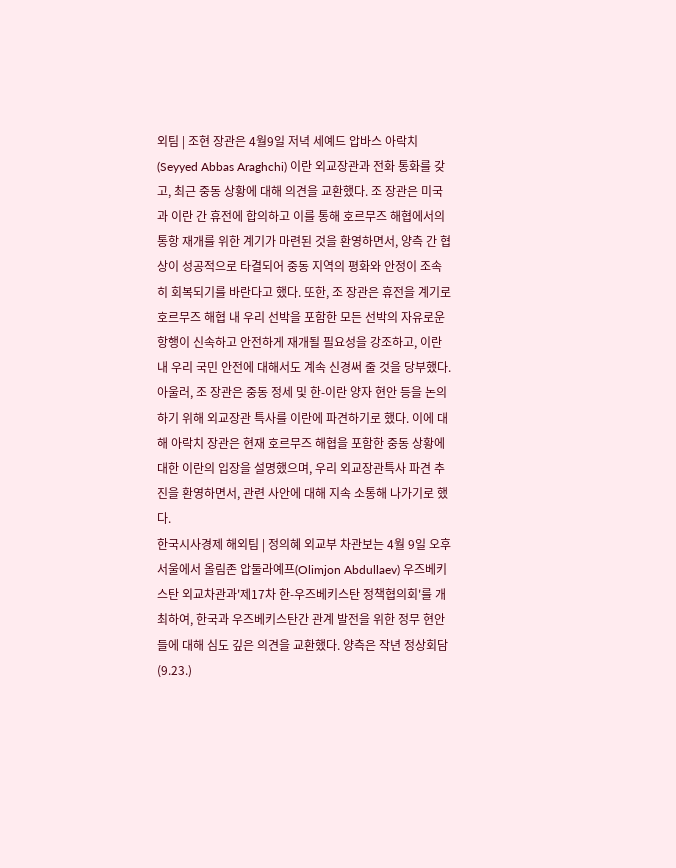외팀 | 조현 장관은 4월9일 저녁 세예드 압바스 아락치(Seyyed Abbas Araghchi) 이란 외교장관과 전화 통화를 갖고, 최근 중동 상황에 대해 의견을 교환했다. 조 장관은 미국과 이란 간 휴전에 합의하고 이를 통해 호르무즈 해협에서의 통항 재개를 위한 계기가 마련된 것을 환영하면서, 양측 간 협상이 성공적으로 타결되어 중동 지역의 평화와 안정이 조속히 회복되기를 바란다고 했다. 또한, 조 장관은 휴전을 계기로 호르무즈 해협 내 우리 선박을 포함한 모든 선박의 자유로운 항행이 신속하고 안전하게 재개될 필요성을 강조하고, 이란 내 우리 국민 안전에 대해서도 계속 신경써 줄 것을 당부했다. 아울러, 조 장관은 중동 정세 및 한-이란 양자 현안 등을 논의하기 위해 외교장관 특사를 이란에 파견하기로 했다. 이에 대해 아락치 장관은 현재 호르무즈 해협을 포함한 중동 상황에 대한 이란의 입장을 설명했으며, 우리 외교장관특사 파견 추진을 환영하면서, 관련 사안에 대해 지속 소통해 나가기로 했다.
한국시사경제 해외팀 | 정의혜 외교부 차관보는 4월 9일 오후 서울에서 올림존 압둘라예프(Olimjon Abdullaev) 우즈베키스탄 외교차관과'제17차 한-우즈베키스탄 정책협의회'를 개최하여, 한국과 우즈베키스탄간 관계 발전을 위한 정무 현안들에 대해 심도 깊은 의견을 교환했다. 양측은 작년 정상회담(9.23.)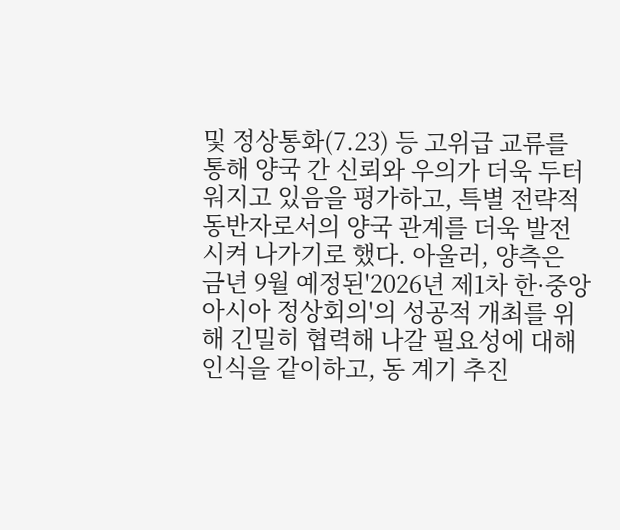및 정상통화(7.23) 등 고위급 교류를 통해 양국 간 신뢰와 우의가 더욱 두터워지고 있음을 평가하고, 특별 전략적 동반자로서의 양국 관계를 더욱 발전시켜 나가기로 했다. 아울러, 양측은 금년 9월 예정된'2026년 제1차 한·중앙아시아 정상회의'의 성공적 개최를 위해 긴밀히 협력해 나갈 필요성에 대해 인식을 같이하고, 동 계기 추진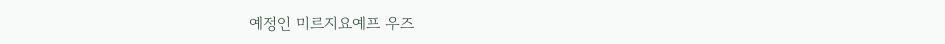예정인 미르지요예프 우즈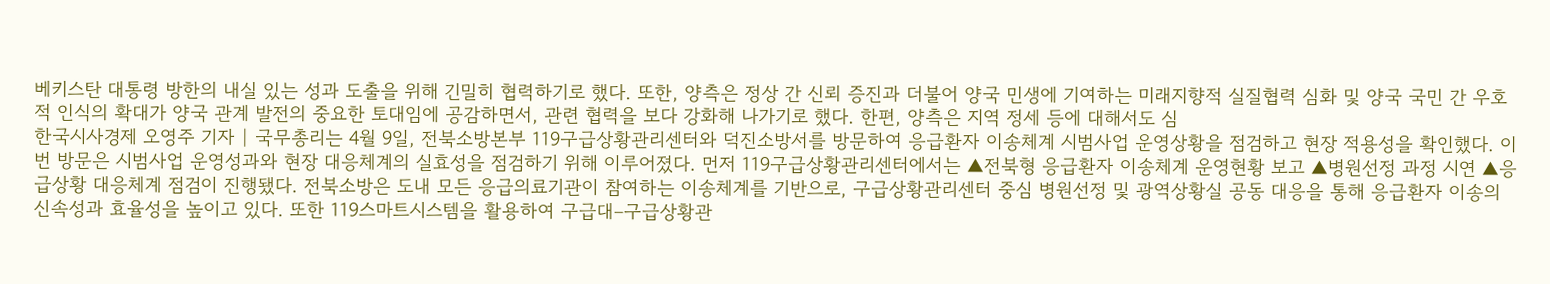베키스탄 대통령 방한의 내실 있는 성과 도출을 위해 긴밀히 협력하기로 했다. 또한, 양측은 정상 간 신뢰 증진과 더불어 양국 민생에 기여하는 미래지향적 실질협력 심화 및 양국 국민 간 우호적 인식의 확대가 양국 관계 발전의 중요한 토대임에 공감하면서, 관련 협력을 보다 강화해 나가기로 했다. 한편, 양측은 지역 정세 등에 대해서도 심
한국시사경제 오영주 기자 | 국무총리는 4월 9일, 전북소방본부 119구급상황관리센터와 덕진소방서를 방문하여 응급환자 이송체계 시범사업 운영상황을 점검하고 현장 적용성을 확인했다. 이번 방문은 시범사업 운영성과와 현장 대응체계의 실효성을 점검하기 위해 이루어졌다. 먼저 119구급상황관리센터에서는 ▲전북형 응급환자 이송체계 운영현황 보고 ▲병원선정 과정 시연 ▲응급상황 대응체계 점검이 진행됐다. 전북소방은 도내 모든 응급의료기관이 참여하는 이송체계를 기반으로, 구급상황관리센터 중심 병원선정 및 광역상황실 공동 대응을 통해 응급환자 이송의 신속성과 효율성을 높이고 있다. 또한 119스마트시스템을 활용하여 구급대–구급상황관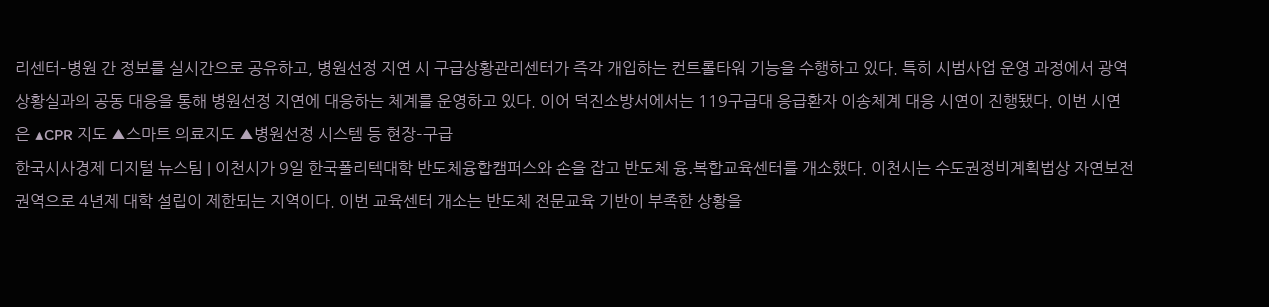리센터–병원 간 정보를 실시간으로 공유하고, 병원선정 지연 시 구급상황관리센터가 즉각 개입하는 컨트롤타워 기능을 수행하고 있다. 특히 시범사업 운영 과정에서 광역상황실과의 공동 대응을 통해 병원선정 지연에 대응하는 체계를 운영하고 있다. 이어 덕진소방서에서는 119구급대 응급환자 이송체계 대응 시연이 진행됐다. 이번 시연은 ▲CPR 지도 ▲스마트 의료지도 ▲병원선정 시스템 등 현장–구급
한국시사경제 디지털 뉴스팀 | 이천시가 9일 한국폴리텍대학 반도체융합캠퍼스와 손을 잡고 반도체 융․복합교육센터를 개소했다. 이천시는 수도권정비계획법상 자연보전권역으로 4년제 대학 설립이 제한되는 지역이다. 이번 교육센터 개소는 반도체 전문교육 기반이 부족한 상황을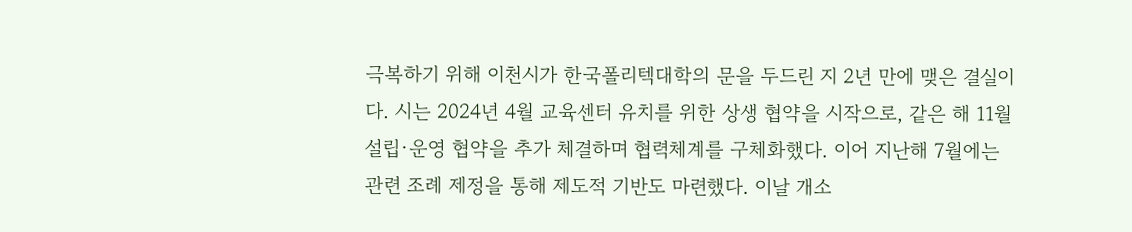극복하기 위해 이천시가 한국폴리텍대학의 문을 두드린 지 2년 만에 맺은 결실이다. 시는 2024년 4월 교육센터 유치를 위한 상생 협약을 시작으로, 같은 해 11월 설립·운영 협약을 추가 체결하며 협력체계를 구체화했다. 이어 지난해 7월에는 관련 조례 제정을 통해 제도적 기반도 마련했다. 이날 개소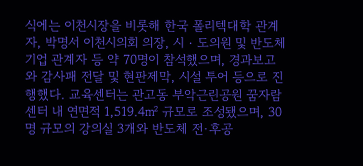식에는 이천시장을 비롯해 한국 폴리텍대학 관계자, 박명서 이천시의회 의장, 시‧도의원 및 반도체기업 관계자 등 약 70명이 참석했으며, 경과보고와 감사패 전달 및 현판제막, 시설 투어 등으로 진행했다. 교육센터는 관고동 부악근린공원 꿈자람센터 내 연면적 1,519.4㎡ 규모로 조성됐으며, 30명 규모의 강의실 3개와 반도체 전·후공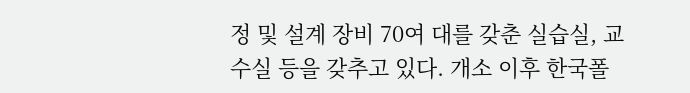정 및 설계 장비 70여 대를 갖춘 실습실, 교수실 등을 갖추고 있다. 개소 이후 한국폴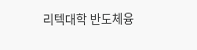리텍대학 반도체융